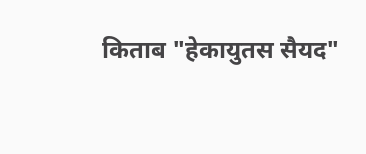किताब "हेकायुतस सैयद"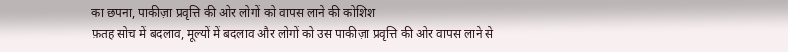का छपना, पाकीज़ा प्रवृत्ति की ओर लोगों को वापस लाने की कोशिश
फ़तह सोच में बदलाव, मूल्यों में बदलाव और लोगों को उस पाकीज़ा प्रवृत्ति की ओर वापस लाने से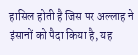हासिल होती है जिस पर अल्लाह ने इंसानों को पैदा किया है, यह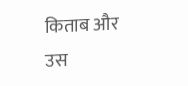किताब और उस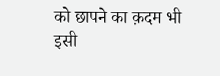को छापने का क़दम भी इसी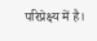परिप्रेक्ष्य में है।